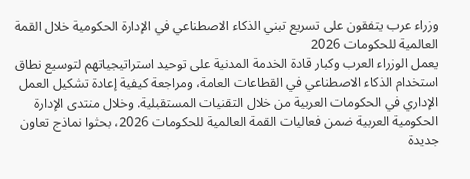وزراء عرب يتفقون على تسريع تبني الذكاء الاصطناعي في الإدارة الحكومية خلال القمة العالمية للحكومات 2026
يعمل الوزراء العرب وكبار قادة الخدمة المدنية على توحيد استراتيجياتهم لتوسيع نطاق استخدام الذكاء الاصطناعي في القطاعات العامة، ومراجعة كيفية إعادة تشكيل العمل الإداري في الحكومات العربية من خلال التقنيات المستقبلية. وخلال منتدى الإدارة الحكومية العربية ضمن فعاليات القمة العالمية للحكومات 2026، بحثوا نماذج تعاون جديدة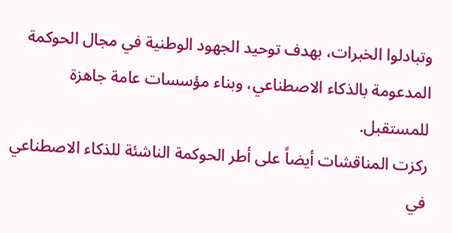وتبادلوا الخبرات، بهدف توحيد الجهود الوطنية في مجال الحوكمة المدعومة بالذكاء الاصطناعي، وبناء مؤسسات عامة جاهزة للمستقبل.
ركزت المناقشات أيضاً على أطر الحوكمة الناشئة للذكاء الاصطناعي في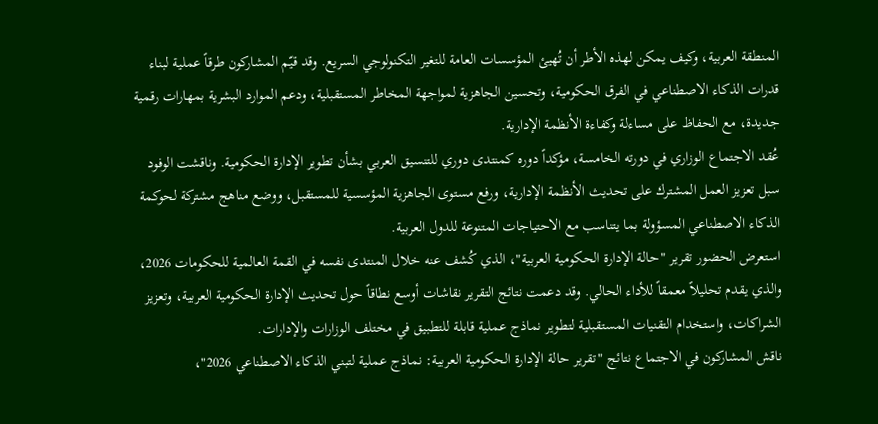المنطقة العربية، وكيف يمكن لهذه الأطر أن تُهيئ المؤسسات العامة للتغير التكنولوجي السريع. وقد قيّم المشاركون طرقاً عملية لبناء قدرات الذكاء الاصطناعي في الفرق الحكومية، وتحسين الجاهزية لمواجهة المخاطر المستقبلية، ودعم الموارد البشرية بمهارات رقمية جديدة، مع الحفاظ على مساءلة وكفاءة الأنظمة الإدارية.
عُقد الاجتماع الوزاري في دورته الخامسة، مؤكداً دوره كمنتدى دوري للتنسيق العربي بشأن تطوير الإدارة الحكومية. وناقشت الوفود سبل تعزيز العمل المشترك على تحديث الأنظمة الإدارية، ورفع مستوى الجاهزية المؤسسية للمستقبل، ووضع مناهج مشتركة لحوكمة الذكاء الاصطناعي المسؤولة بما يتناسب مع الاحتياجات المتنوعة للدول العربية.
استعرض الحضور تقرير "حالة الإدارة الحكومية العربية"، الذي كُشف عنه خلال المنتدى نفسه في القمة العالمية للحكومات 2026، والذي يقدم تحليلاً معمقاً للأداء الحالي. وقد دعمت نتائج التقرير نقاشات أوسع نطاقاً حول تحديث الإدارة الحكومية العربية، وتعزيز الشراكات، واستخدام التقنيات المستقبلية لتطوير نماذج عملية قابلة للتطبيق في مختلف الوزارات والإدارات.
ناقش المشاركون في الاجتماع نتائج "تقرير حالة الإدارة الحكومية العربية: نماذج عملية لتبني الذكاء الاصطناعي 2026"،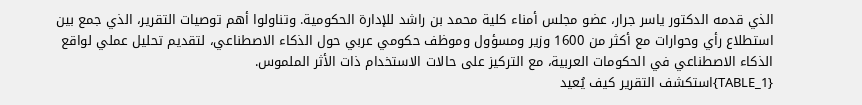الذي قدمه الدكتور ياسر جرار، عضو مجلس أمناء كلية محمد بن راشد للإدارة الحكومية. وتناولوا أهم توصيات التقرير، الذي جمع بين استطلاع رأي وحوارات مع أكثر من 1600 وزير ومسؤول وموظف حكومي عربي حول الذكاء الاصطناعي، لتقديم تحليل عملي لواقع الذكاء الاصطناعي في الحكومات العربية، مع التركيز على حالات الاستخدام ذات الأثر الملموس.
{TABLE_1}استكشف التقرير كيف يُعيد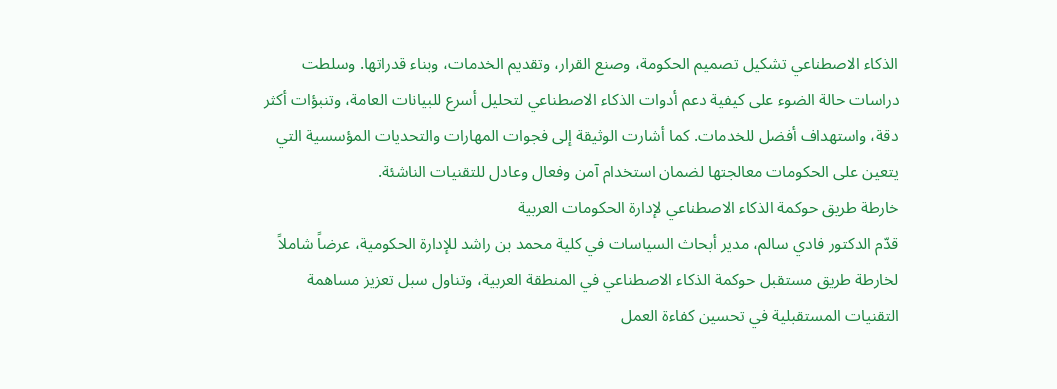الذكاء الاصطناعي تشكيل تصميم الحكومة، وصنع القرار، وتقديم الخدمات، وبناء قدراتها. وسلطت دراسات حالة الضوء على كيفية دعم أدوات الذكاء الاصطناعي لتحليل أسرع للبيانات العامة، وتنبؤات أكثر دقة، واستهداف أفضل للخدمات. كما أشارت الوثيقة إلى فجوات المهارات والتحديات المؤسسية التي يتعين على الحكومات معالجتها لضمان استخدام آمن وفعال وعادل للتقنيات الناشئة.
خارطة طريق حوكمة الذكاء الاصطناعي لإدارة الحكومات العربية
قدّم الدكتور فادي سالم، مدير أبحاث السياسات في كلية محمد بن راشد للإدارة الحكومية، عرضاً شاملاً لخارطة طريق مستقبل حوكمة الذكاء الاصطناعي في المنطقة العربية، وتناول سبل تعزيز مساهمة التقنيات المستقبلية في تحسين كفاءة العمل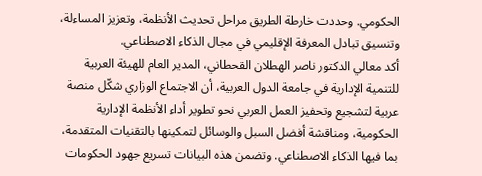الحكومي. وحددت خارطة الطريق مراحل تحديث الأنظمة، وتعزيز المساءلة، وتنسيق تبادل المعرفة الإقليمي في مجال الذكاء الاصطناعي.
أكد معالي الدكتور ناصر الهطلان القحطاني، المدير العام للهيئة العربية للتنمية الإدارية في جامعة الدول العربية، أن الاجتماع الوزاري شكّل منصة عربية لتشجيع وتحفيز العمل العربي نحو تطوير أداء الأنظمة الإدارية الحكومية، ومناقشة أفضل السبل والوسائل لتمكينها بالتقنيات المتقدمة، بما فيها الذكاء الاصطناعي. وتضمن هذه البيانات تسريع جهود الحكومات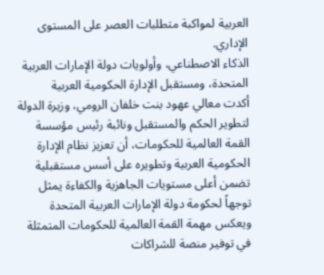العربية لمواكبة متطلبات العصر على المستوى الإداري.
الذكاء الاصطناعي، وأولويات دولة الإمارات العربية المتحدة، ومستقبل الإدارة الحكومية العربية
أكدت معالي عهود بنت خلفان الرومي، وزيرة الدولة لتطوير الحكم والمستقبل ونائبة رئيس مؤسسة القمة العالمية للحكومات، أن تعزيز نظام الإدارة الحكومية العربية وتطويره على أسس مستقبلية تضمن أعلى مستويات الجاهزية والكفاءة يمثل توجهاً لحكومة دولة الإمارات العربية المتحدة ويعكس مهمة القمة العالمية للحكومات المتمثلة في توفير منصة للشراكات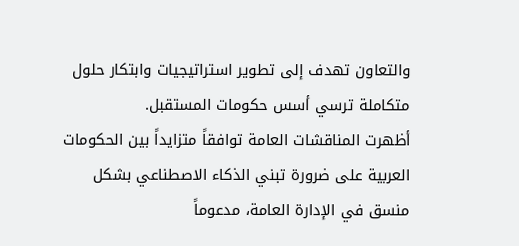والتعاون تهدف إلى تطوير استراتيجيات وابتكار حلول متكاملة ترسي أسس حكومات المستقبل.
أظهرت المناقشات العامة توافقاً متزايداً بين الحكومات العربية على ضرورة تبني الذكاء الاصطناعي بشكل منسق في الإدارة العامة، مدعوماً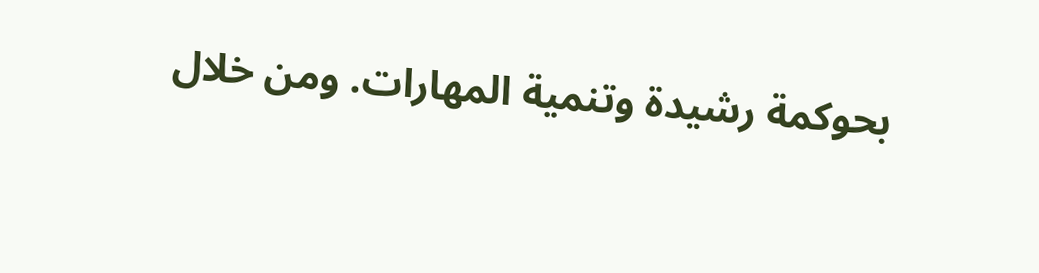بحوكمة رشيدة وتنمية المهارات. ومن خلال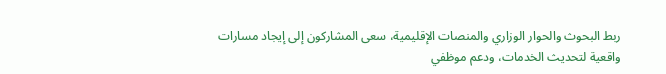ربط البحوث والحوار الوزاري والمنصات الإقليمية، سعى المشاركون إلى إيجاد مسارات واقعية لتحديث الخدمات، ودعم موظفي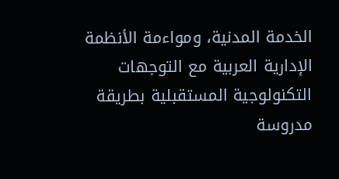الخدمة المدنية، ومواءمة الأنظمة الإدارية العربية مع التوجهات التكنولوجية المستقبلية بطريقة مدروسة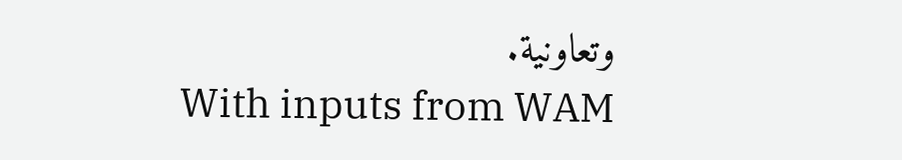وتعاونية.
With inputs from WAM